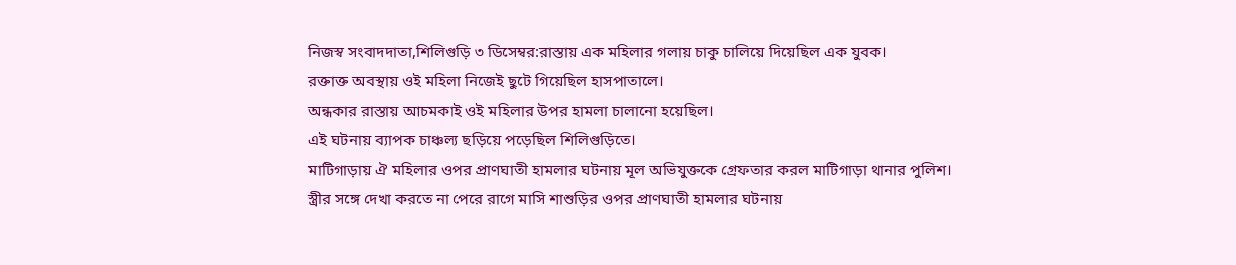নিজস্ব সংবাদদাতা,শিলিগুড়ি ৩ ডিসেম্বর:রাস্তায় এক মহিলার গলায় চাকু চালিয়ে দিয়েছিল এক যুবক।
রক্তাক্ত অবস্থায় ওই মহিলা নিজেই ছুটে গিয়েছিল হাসপাতালে।
অন্ধকার রাস্তায় আচমকাই ওই মহিলার উপর হামলা চালানো হয়েছিল।
এই ঘটনায় ব্যাপক চাঞ্চল্য ছড়িয়ে পড়েছিল শিলিগুড়িতে।
মাটিগাড়ায় ঐ মহিলার ওপর প্রাণঘাতী হামলার ঘটনায় মূল অভিযুক্তকে গ্রেফতার করল মাটিগাড়া থানার পুলিশ।
স্ত্রীর সঙ্গে দেখা করতে না পেরে রাগে মাসি শাশুড়ির ওপর প্রাণঘাতী হামলার ঘটনায়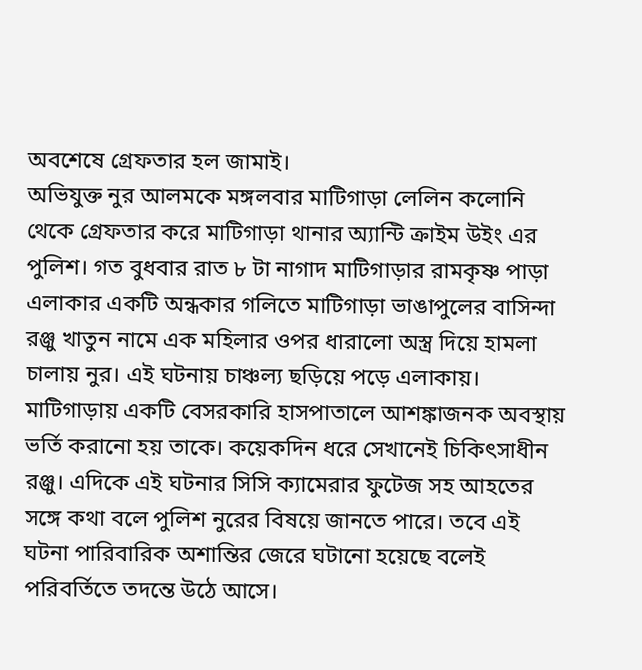অবশেষে গ্রেফতার হল জামাই।
অভিযুক্ত নুর আলমকে মঙ্গলবার মাটিগাড়া লেলিন কলোনি থেকে গ্রেফতার করে মাটিগাড়া থানার অ্যান্টি ক্রাইম উইং এর পুলিশ। গত বুধবার রাত ৮ টা নাগাদ মাটিগাড়ার রামকৃষ্ণ পাড়া এলাকার একটি অন্ধকার গলিতে মাটিগাড়া ভাঙাপুলের বাসিন্দা রঞ্জু খাতুন নামে এক মহিলার ওপর ধারালো অস্ত্র দিয়ে হামলা চালায় নুর। এই ঘটনায় চাঞ্চল্য ছড়িয়ে পড়ে এলাকায়। মাটিগাড়ায় একটি বেসরকারি হাসপাতালে আশঙ্কাজনক অবস্থায় ভর্তি করানো হয় তাকে। কয়েকদিন ধরে সেখানেই চিকিৎসাধীন রঞ্জু। এদিকে এই ঘটনার সিসি ক্যামেরার ফুটেজ সহ আহতের সঙ্গে কথা বলে পুলিশ নুরের বিষয়ে জানতে পারে। তবে এই ঘটনা পারিবারিক অশান্তির জেরে ঘটানো হয়েছে বলেই পরিবর্তিতে তদন্তে উঠে আসে।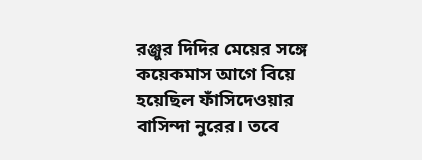রঞ্জুর দিদির মেয়ের সঙ্গে কয়েকমাস আগে বিয়ে হয়েছিল ফাঁসিদেওয়ার বাসিন্দা নুরের। তবে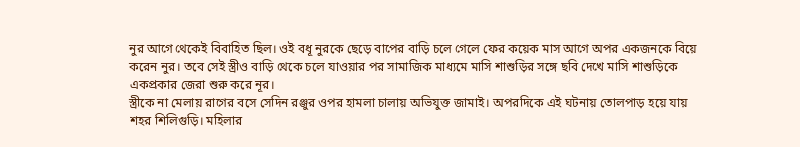নুর আগে থেকেই বিবাহিত ছিল। ওই বধূ নুরকে ছেড়ে বাপের বাড়ি চলে গেলে ফের কয়েক মাস আগে অপর একজনকে বিয়ে করেন নুর। তবে সেই স্ত্রীও বাড়ি থেকে চলে যাওয়ার পর সামাজিক মাধ্যমে মাসি শাশুড়ির সঙ্গে ছবি দেখে মাসি শাশুড়িকে একপ্রকার জেরা শুরু করে নূর।
স্ত্রীকে না মেলায় রাগের বসে সেদিন রঞ্জুর ওপর হামলা চালায় অভিযুক্ত জামাই। অপরদিকে এই ঘটনায় তোলপাড় হয়ে যায় শহর শিলিগুড়ি। মহিলার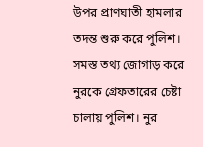উপর প্রাণঘাতী হামলার তদন্ত শুরু করে পুলিশ। সমস্ত তথ্য জোগাড় করে নুরকে গ্রেফতারের চেষ্টা চালায় পুলিশ। নুর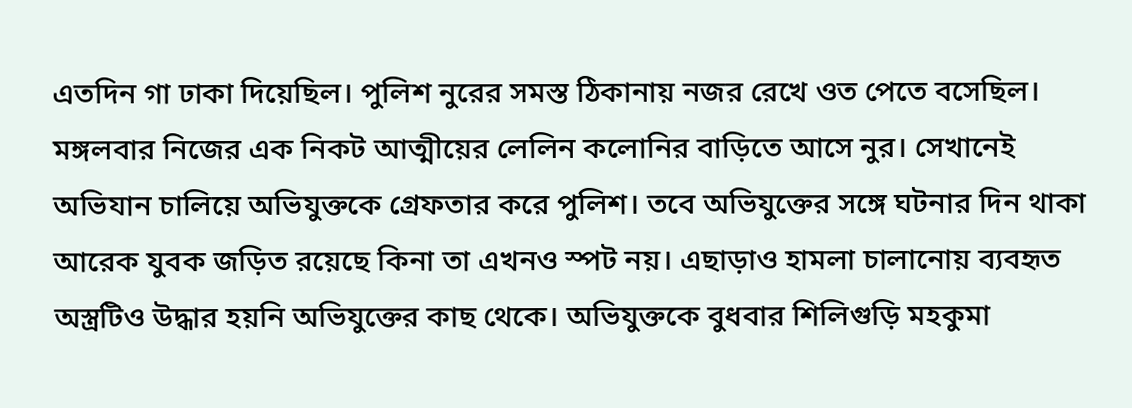এতদিন গা ঢাকা দিয়েছিল। পুলিশ নুরের সমস্ত ঠিকানায় নজর রেখে ওত পেতে বসেছিল। মঙ্গলবার নিজের এক নিকট আত্মীয়ের লেলিন কলোনির বাড়িতে আসে নুর। সেখানেই অভিযান চালিয়ে অভিযুক্তকে গ্রেফতার করে পুলিশ। তবে অভিযুক্তের সঙ্গে ঘটনার দিন থাকা আরেক যুবক জড়িত রয়েছে কিনা তা এখনও স্পট নয়। এছাড়াও হামলা চালানোয় ব্যবহৃত অস্ত্রটিও উদ্ধার হয়নি অভিযুক্তের কাছ থেকে। অভিযুক্তকে বুধবার শিলিগুড়ি মহকুমা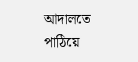আদালতে পাঠিয়ে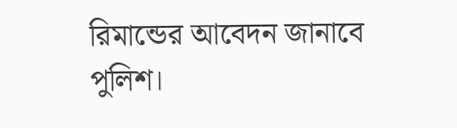রিমান্ডের আবেদন জানাবে পুলিশ।